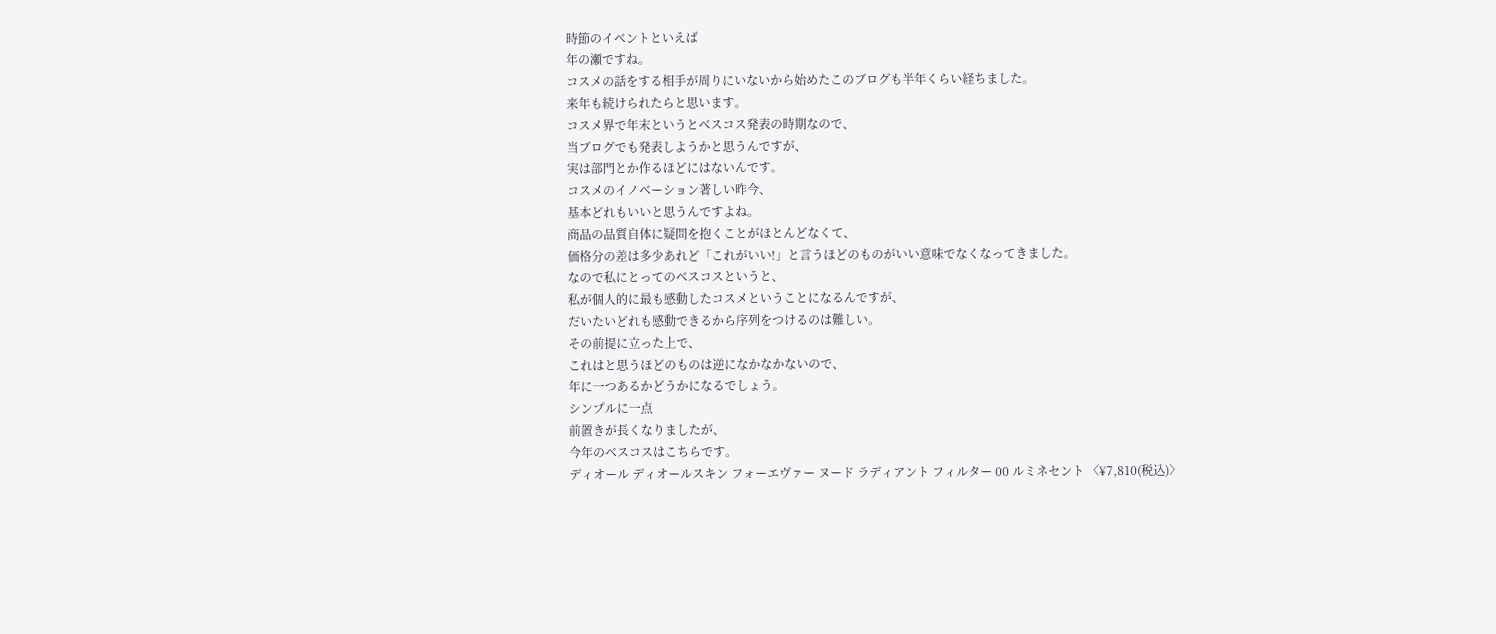時節のイベントといえば
年の瀬ですね。
コスメの話をする相手が周りにいないから始めたこのブログも半年くらい経ちました。
来年も続けられたらと思います。
コスメ界で年末というとベスコス発表の時期なので、
当ブログでも発表しようかと思うんですが、
実は部門とか作るほどにはないんです。
コスメのイノベーション著しい昨今、
基本どれもいいと思うんですよね。
商品の品質自体に疑問を抱くことがほとんどなくて、
価格分の差は多少あれど「これがいい!」と言うほどのものがいい意味でなくなってきました。
なので私にとってのベスコスというと、
私が個人的に最も感動したコスメということになるんですが、
だいたいどれも感動できるから序列をつけるのは難しい。
その前提に立った上で、
これはと思うほどのものは逆になかなかないので、
年に一つあるかどうかになるでしょう。
シンプルに一点
前置きが長くなりましたが、
今年のベスコスはこちらです。
ディオール ディオールスキン フォーエヴァー ヌード ラディアント フィルター 00 ルミネセント 〈¥7,810(税込)〉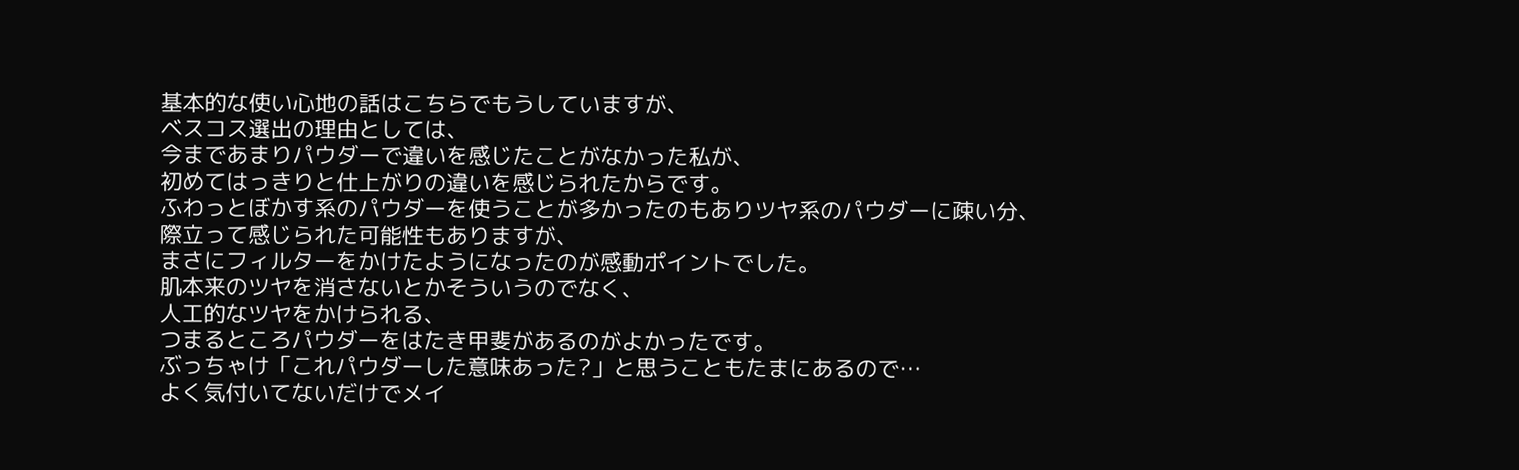基本的な使い心地の話はこちらでもうしていますが、
ベスコス選出の理由としては、
今まであまりパウダーで違いを感じたことがなかった私が、
初めてはっきりと仕上がりの違いを感じられたからです。
ふわっとぼかす系のパウダーを使うことが多かったのもありツヤ系のパウダーに疎い分、
際立って感じられた可能性もありますが、
まさにフィルターをかけたようになったのが感動ポイントでした。
肌本来のツヤを消さないとかそういうのでなく、
人工的なツヤをかけられる、
つまるところパウダーをはたき甲斐があるのがよかったです。
ぶっちゃけ「これパウダーした意味あった?」と思うこともたまにあるので…
よく気付いてないだけでメイ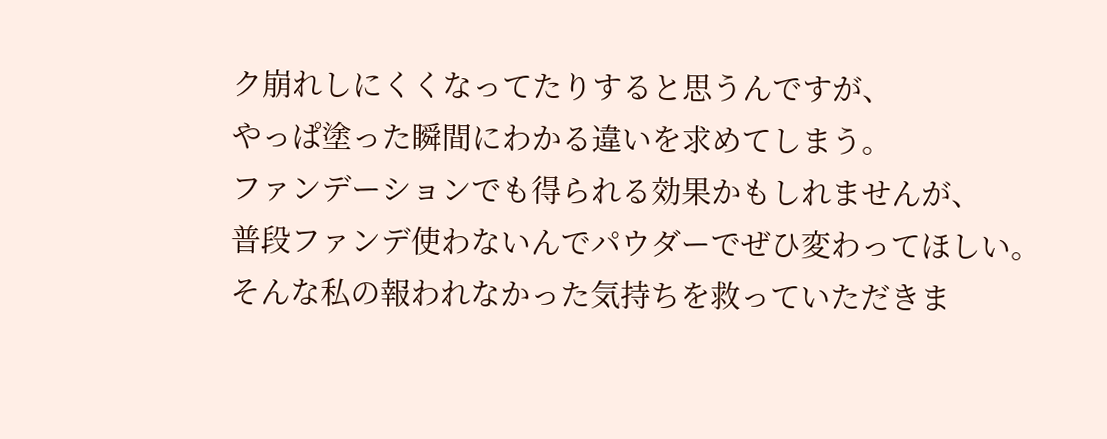ク崩れしにくくなってたりすると思うんですが、
やっぱ塗った瞬間にわかる違いを求めてしまう。
ファンデーションでも得られる効果かもしれませんが、
普段ファンデ使わないんでパウダーでぜひ変わってほしい。
そんな私の報われなかった気持ちを救っていただきま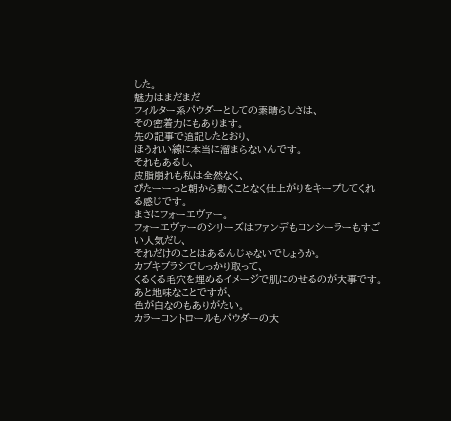した。
魅力はまだまだ
フィルター系パウダーとしての素晴らしさは、
その密着力にもあります。
先の記事で追記したとおり、
ほうれい線に本当に溜まらないんです。
それもあるし、
皮脂崩れも私は全然なく、
ぴたーーっと朝から動くことなく仕上がりをキープしてくれる感じです。
まさにフォーエヴァー。
フォーエヴァーのシリーズはファンデもコンシーラーもすごい人気だし、
それだけのことはあるんじゃないでしょうか。
カブキブラシでしっかり取って、
くるくる毛穴を埋めるイメージで肌にのせるのが大事です。
あと地味なことですが、
色が白なのもありがたい。
カラーコントロールもパウダーの大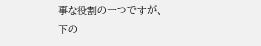事な役割の一つですが、
下の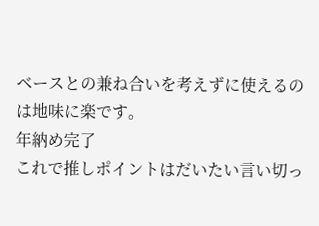ベースとの兼ね合いを考えずに使えるのは地味に楽です。
年納め完了
これで推しポイントはだいたい言い切っ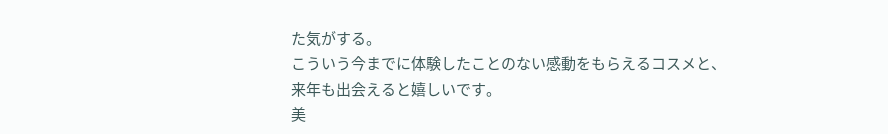た気がする。
こういう今までに体験したことのない感動をもらえるコスメと、
来年も出会えると嬉しいです。
美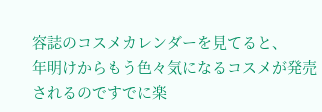容誌のコスメカレンダーを見てると、
年明けからもう色々気になるコスメが発売されるのですでに楽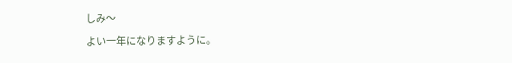しみ〜
よい一年になりますように。